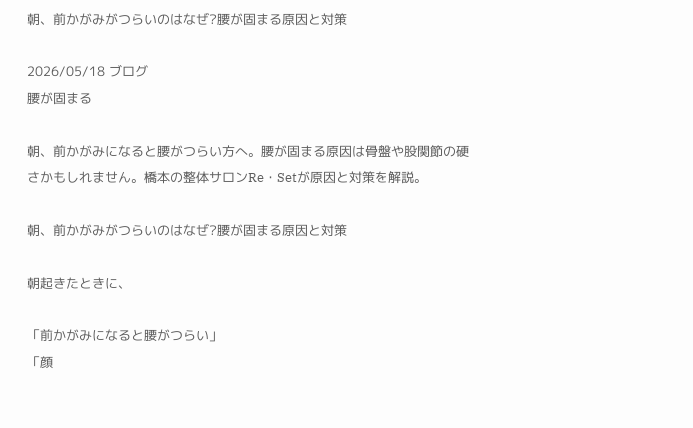朝、前かがみがつらいのはなぜ?腰が固まる原因と対策

2026/05/18 ブログ
腰が固まる

朝、前かがみになると腰がつらい方へ。腰が固まる原因は骨盤や股関節の硬さかもしれません。橋本の整体サロンRe・Setが原因と対策を解説。

朝、前かがみがつらいのはなぜ?腰が固まる原因と対策

朝起きたときに、

「前かがみになると腰がつらい」
「顔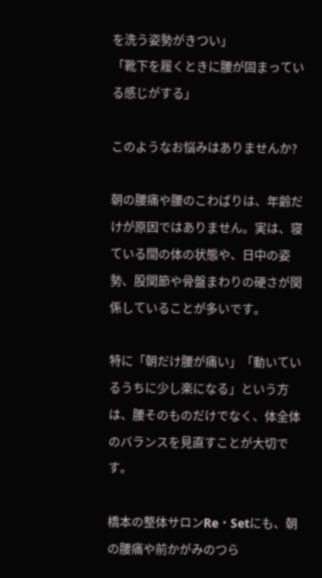を洗う姿勢がきつい」
「靴下を履くときに腰が固まっている感じがする」

このようなお悩みはありませんか?

朝の腰痛や腰のこわばりは、年齢だけが原因ではありません。実は、寝ている間の体の状態や、日中の姿勢、股関節や骨盤まわりの硬さが関係していることが多いです。

特に「朝だけ腰が痛い」「動いているうちに少し楽になる」という方は、腰そのものだけでなく、体全体のバランスを見直すことが大切です。

橋本の整体サロンRe・Setにも、朝の腰痛や前かがみのつら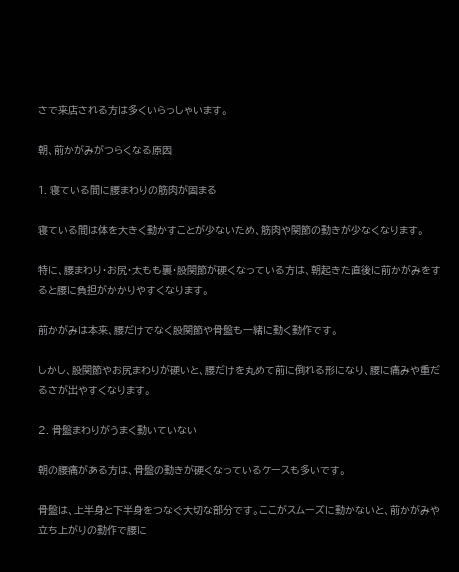さで来店される方は多くいらっしゃいます。

朝、前かがみがつらくなる原因

1. 寝ている間に腰まわりの筋肉が固まる

寝ている間は体を大きく動かすことが少ないため、筋肉や関節の動きが少なくなります。

特に、腰まわり・お尻・太もも裏・股関節が硬くなっている方は、朝起きた直後に前かがみをすると腰に負担がかかりやすくなります。

前かがみは本来、腰だけでなく股関節や骨盤も一緒に動く動作です。

しかし、股関節やお尻まわりが硬いと、腰だけを丸めて前に倒れる形になり、腰に痛みや重だるさが出やすくなります。

2. 骨盤まわりがうまく動いていない

朝の腰痛がある方は、骨盤の動きが硬くなっているケースも多いです。

骨盤は、上半身と下半身をつなぐ大切な部分です。ここがスムーズに動かないと、前かがみや立ち上がりの動作で腰に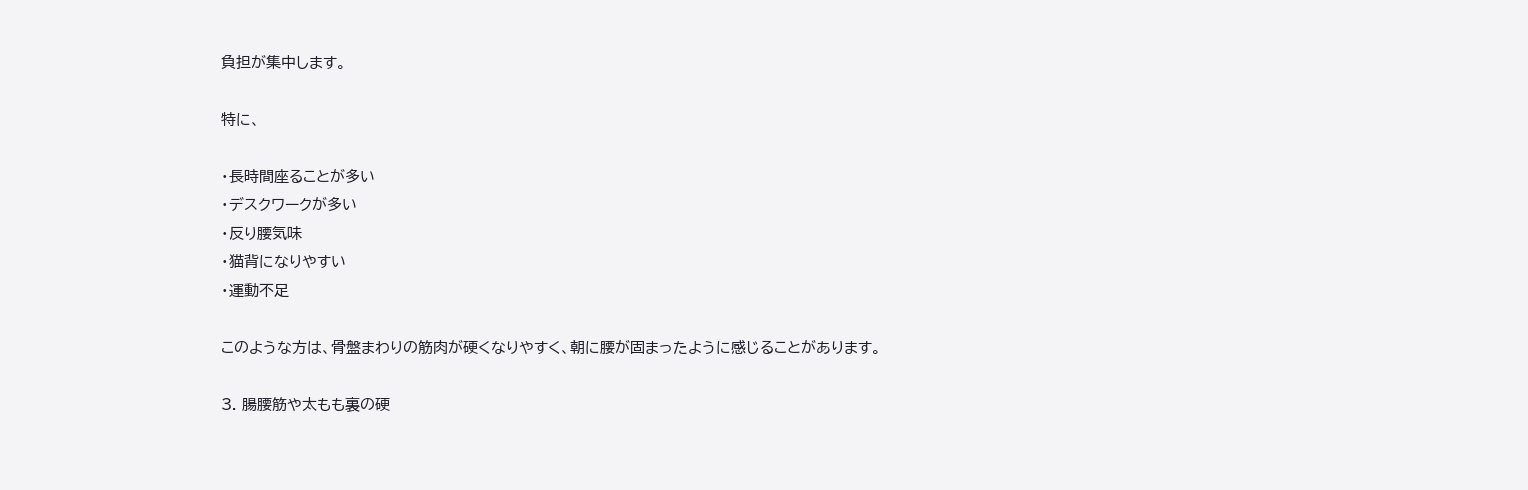負担が集中します。

特に、

・長時間座ることが多い
・デスクワークが多い
・反り腰気味
・猫背になりやすい
・運動不足

このような方は、骨盤まわりの筋肉が硬くなりやすく、朝に腰が固まったように感じることがあります。

3. 腸腰筋や太もも裏の硬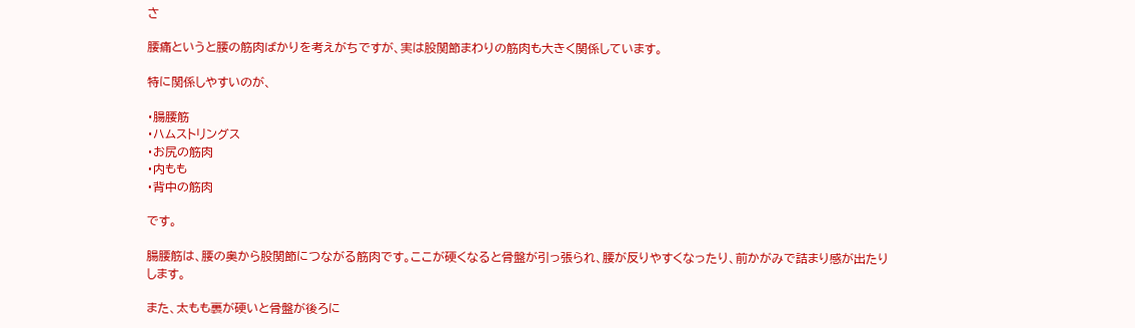さ

腰痛というと腰の筋肉ばかりを考えがちですが、実は股関節まわりの筋肉も大きく関係しています。

特に関係しやすいのが、

・腸腰筋
・ハムストリングス
・お尻の筋肉
・内もも
・背中の筋肉

です。

腸腰筋は、腰の奥から股関節につながる筋肉です。ここが硬くなると骨盤が引っ張られ、腰が反りやすくなったり、前かがみで詰まり感が出たりします。

また、太もも裏が硬いと骨盤が後ろに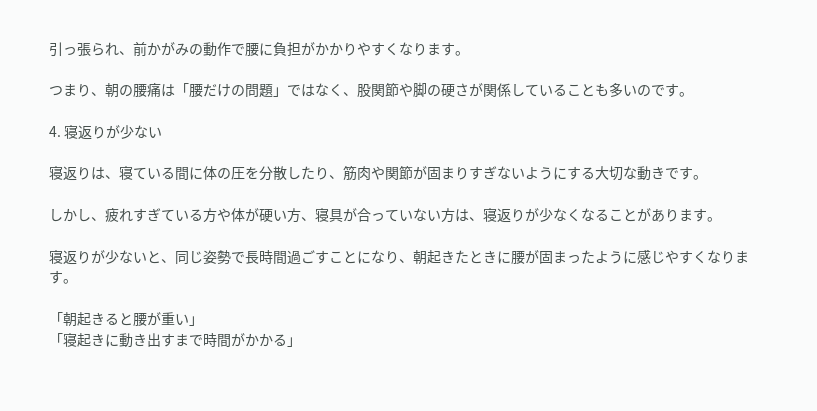引っ張られ、前かがみの動作で腰に負担がかかりやすくなります。

つまり、朝の腰痛は「腰だけの問題」ではなく、股関節や脚の硬さが関係していることも多いのです。

4. 寝返りが少ない

寝返りは、寝ている間に体の圧を分散したり、筋肉や関節が固まりすぎないようにする大切な動きです。

しかし、疲れすぎている方や体が硬い方、寝具が合っていない方は、寝返りが少なくなることがあります。

寝返りが少ないと、同じ姿勢で長時間過ごすことになり、朝起きたときに腰が固まったように感じやすくなります。

「朝起きると腰が重い」
「寝起きに動き出すまで時間がかかる」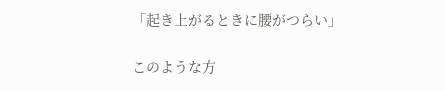「起き上がるときに腰がつらい」

このような方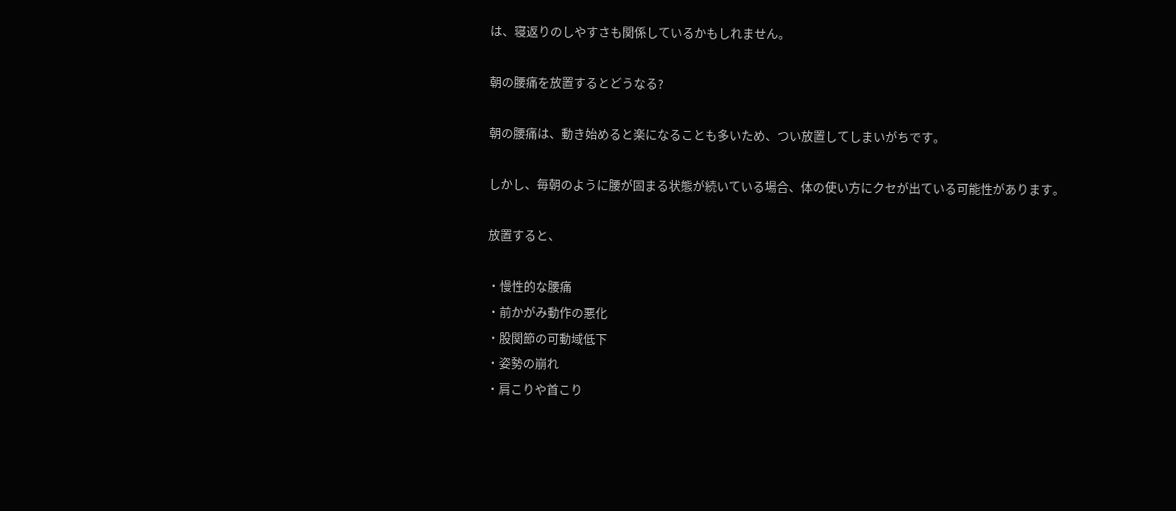は、寝返りのしやすさも関係しているかもしれません。

朝の腰痛を放置するとどうなる?

朝の腰痛は、動き始めると楽になることも多いため、つい放置してしまいがちです。

しかし、毎朝のように腰が固まる状態が続いている場合、体の使い方にクセが出ている可能性があります。

放置すると、

・慢性的な腰痛
・前かがみ動作の悪化
・股関節の可動域低下
・姿勢の崩れ
・肩こりや首こり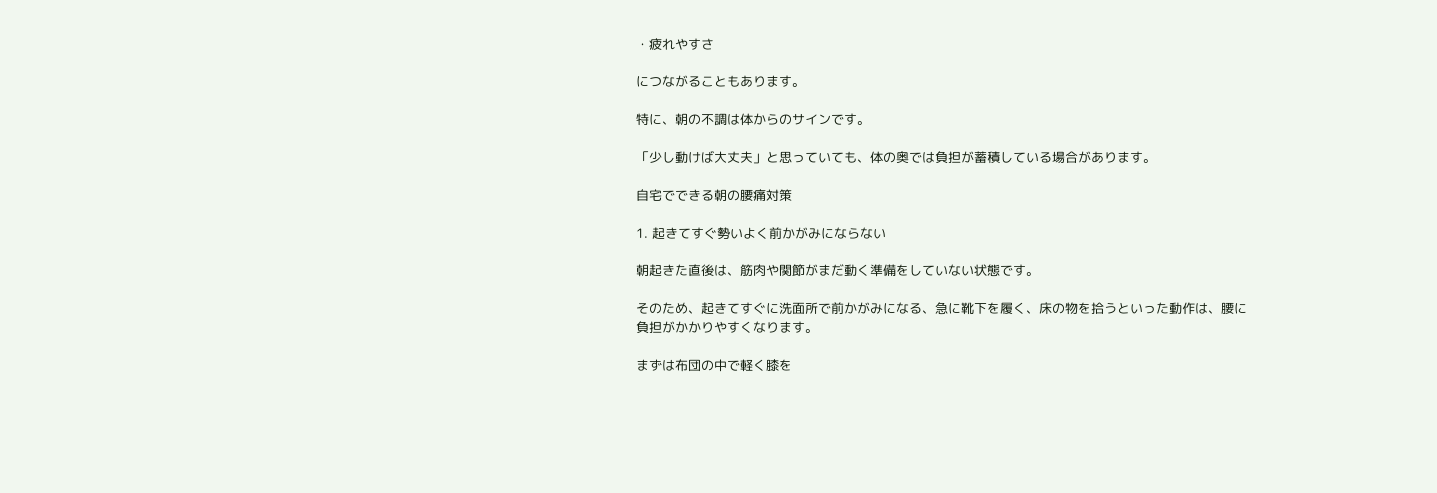・疲れやすさ

につながることもあります。

特に、朝の不調は体からのサインです。

「少し動けば大丈夫」と思っていても、体の奥では負担が蓄積している場合があります。

自宅でできる朝の腰痛対策

1. 起きてすぐ勢いよく前かがみにならない

朝起きた直後は、筋肉や関節がまだ動く準備をしていない状態です。

そのため、起きてすぐに洗面所で前かがみになる、急に靴下を履く、床の物を拾うといった動作は、腰に負担がかかりやすくなります。

まずは布団の中で軽く膝を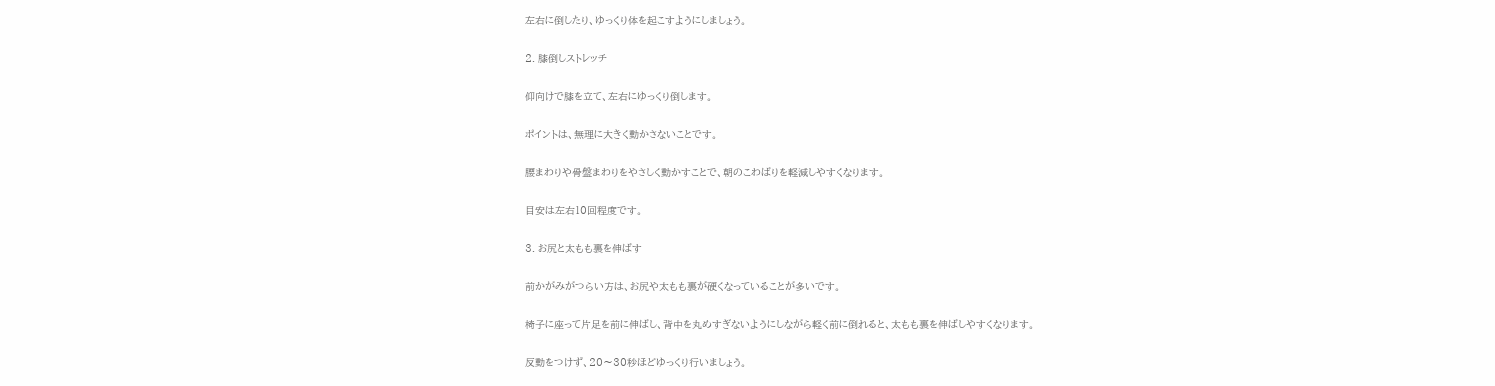左右に倒したり、ゆっくり体を起こすようにしましょう。

2. 膝倒しストレッチ

仰向けで膝を立て、左右にゆっくり倒します。

ポイントは、無理に大きく動かさないことです。

腰まわりや骨盤まわりをやさしく動かすことで、朝のこわばりを軽減しやすくなります。

目安は左右10回程度です。

3. お尻と太もも裏を伸ばす

前かがみがつらい方は、お尻や太もも裏が硬くなっていることが多いです。

椅子に座って片足を前に伸ばし、背中を丸めすぎないようにしながら軽く前に倒れると、太もも裏を伸ばしやすくなります。

反動をつけず、20〜30秒ほどゆっくり行いましょう。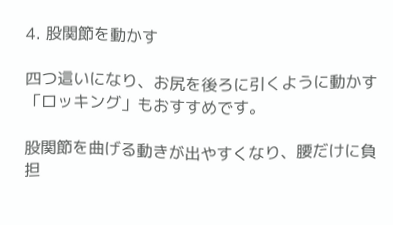4. 股関節を動かす

四つ這いになり、お尻を後ろに引くように動かす「ロッキング」もおすすめです。

股関節を曲げる動きが出やすくなり、腰だけに負担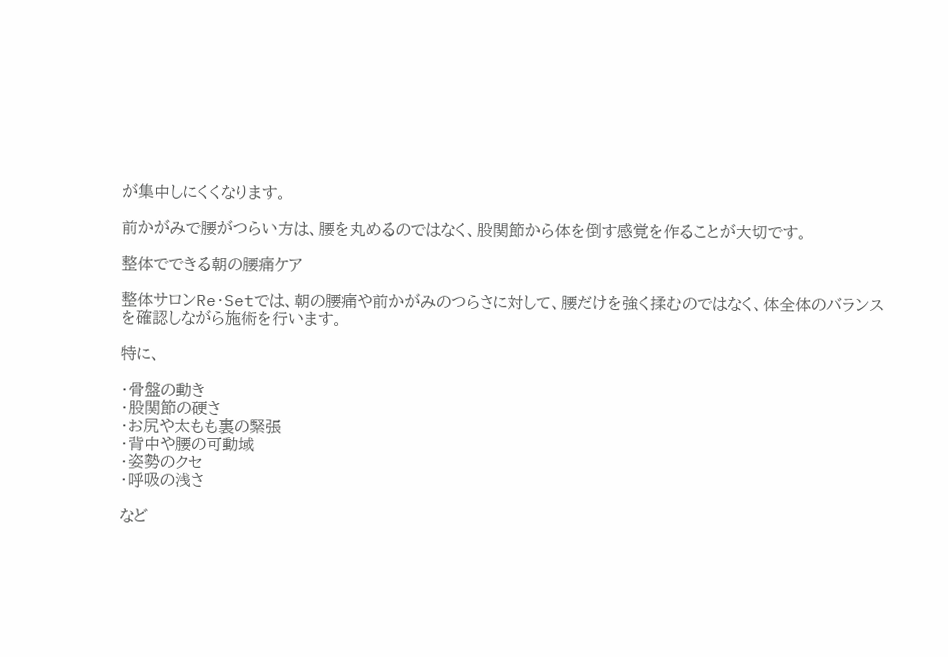が集中しにくくなります。

前かがみで腰がつらい方は、腰を丸めるのではなく、股関節から体を倒す感覚を作ることが大切です。

整体でできる朝の腰痛ケア

整体サロンRe・Setでは、朝の腰痛や前かがみのつらさに対して、腰だけを強く揉むのではなく、体全体のバランスを確認しながら施術を行います。

特に、

・骨盤の動き
・股関節の硬さ
・お尻や太もも裏の緊張
・背中や腰の可動域
・姿勢のクセ
・呼吸の浅さ

など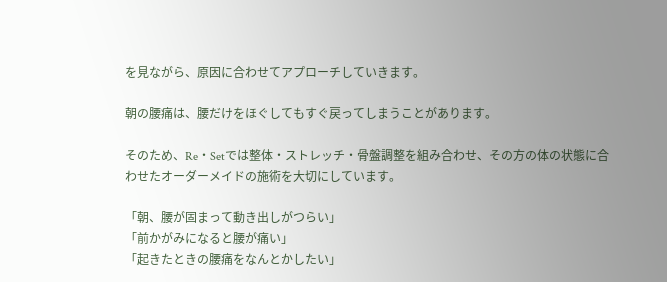を見ながら、原因に合わせてアプローチしていきます。

朝の腰痛は、腰だけをほぐしてもすぐ戻ってしまうことがあります。

そのため、Re・Setでは整体・ストレッチ・骨盤調整を組み合わせ、その方の体の状態に合わせたオーダーメイドの施術を大切にしています。

「朝、腰が固まって動き出しがつらい」
「前かがみになると腰が痛い」
「起きたときの腰痛をなんとかしたい」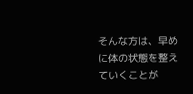そんな方は、早めに体の状態を整えていくことが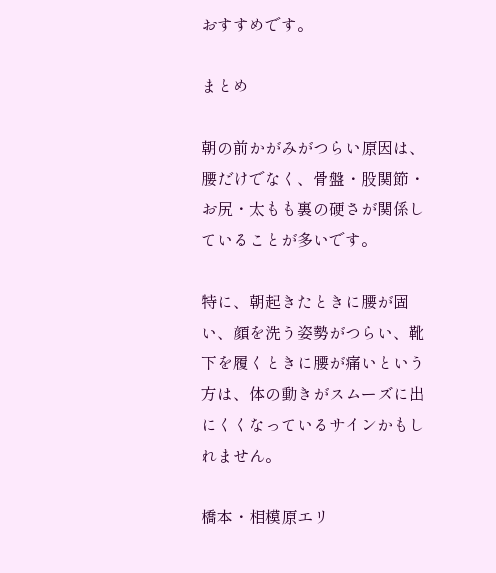おすすめです。

まとめ

朝の前かがみがつらい原因は、腰だけでなく、骨盤・股関節・お尻・太もも裏の硬さが関係していることが多いです。

特に、朝起きたときに腰が固い、顔を洗う姿勢がつらい、靴下を履くときに腰が痛いという方は、体の動きがスムーズに出にくくなっているサインかもしれません。

橋本・相模原エリ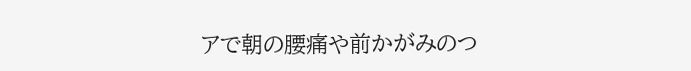アで朝の腰痛や前かがみのつ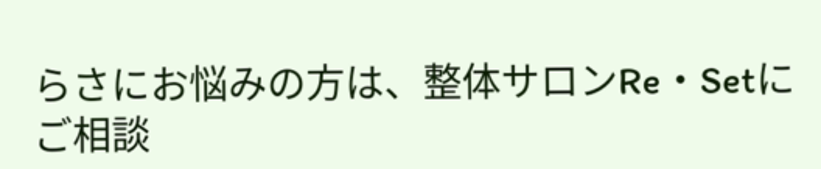らさにお悩みの方は、整体サロンRe・Setにご相談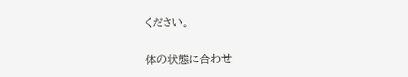ください。

体の状態に合わせ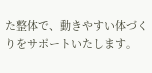た整体で、動きやすい体づくりをサポートいたします。